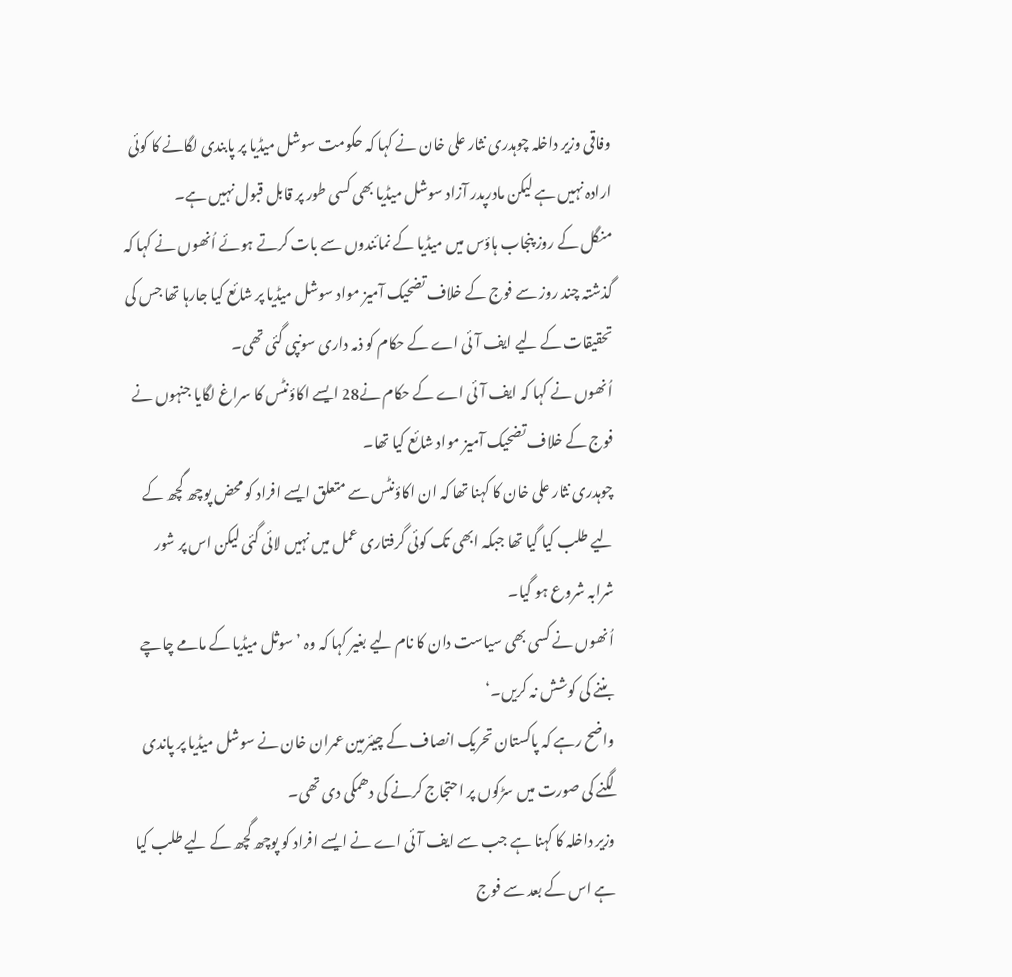وفاقی وزیر داخلہ چوہدری نثار علی خان نے کہا کہ حکومت سوشل میڈیا پر پابندی لگانے کا کوئی ارادہ نہیں ہے لیکن مادرپدر آزاد سوشل میڈیا بھی کسی طور پر قابل قبول نہیں ہے۔
منگل کے روز پنجاب ہاؤس میں میڈیا کے نمائندوں سے بات کرتے ہوئے اُنھوں نے کہا کہ گذشتہ چند روز سے فوج کے خلاف تضحیک آمیز مواد سوشل میڈیا پر شائع کیا جارہا تھا جس کی تحقیقات کے لیے ایف آئی اے کے حکام کو ذمہ داری سونپی گئی تھی۔
اُنھوں نے کہا کہ ایف آئی اے کے حکام نے28 ایسے اکاؤنٹس کا سراغ لگایا جنہوں نے فوج کے خلاف تضحیک آمیز مواد شائع کیا تھا۔
چوہدری نثار علی خان کا کہنا تھا کہ ان اکاؤنٹس سے متعلق ایسے افراد کو محض پوچھ گچھ کے لیے طلب کیا گیا تھا جبکہ ابھی تک کوئی گرفتاری عمل میں نہیں لائی گئی لیکن اس پر شور شرابہ شروع ہو گیا۔
اُنھوں نے کسی بھی سیاست دان کا نام لیے بغیر کہا کہ وہ ’سوثل میڈیا کے مامے چاچے بننے کی کوشش نہ کریں۔‘
واضح رہے کہ پاکستان تحریک انصاف کے چیئرمین عمران خان نے سوشل میڈیا پر پاندی لگنے کی صورت میں سڑکوں پر احتجاج کرنے کی دھمکی دی تھی۔
وزیر داخلہ کا کہنا ہے جب سے ایف آئی اے نے ایسے افراد کو پوچھ گچھ کے لیے طلب کیا ہے اس کے بعد سے فوج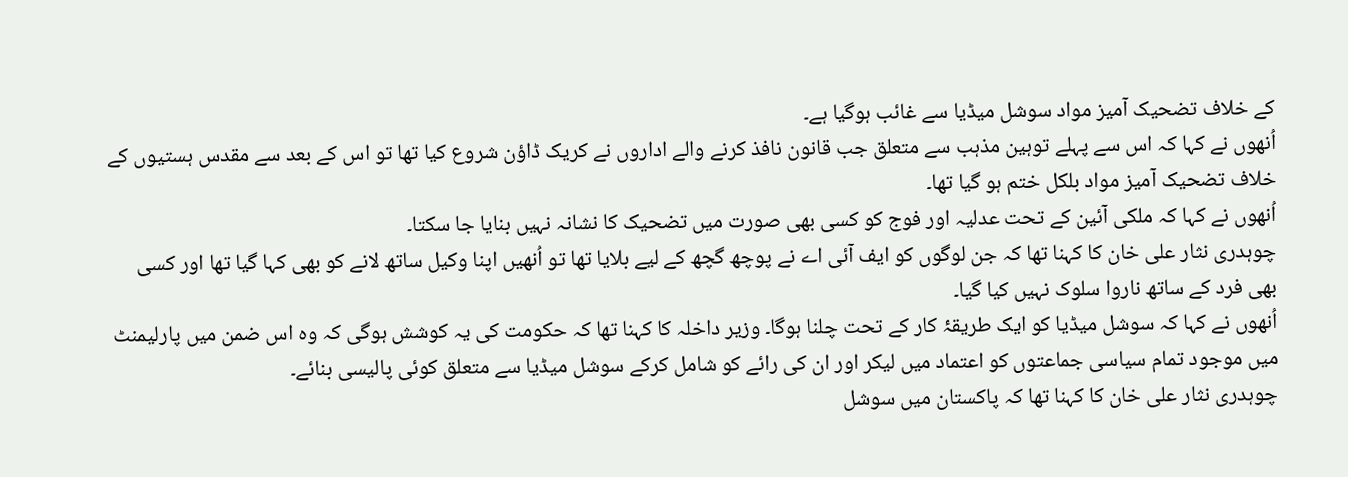کے خلاف تضحیک آمیز مواد سوشل میڈیا سے غائب ہوگیا ہے۔
اُنھوں نے کہا کہ اس سے پہلے توہین مذہب سے متعلق جب قانون نافذ کرنے والے اداروں نے کریک ڈاؤن شروع کیا تھا تو اس کے بعد سے مقدس ہستیوں کے خلاف تضحیک آمیز مواد بلکل ختم ہو گیا تھا۔
اُنھوں نے کہا کہ ملکی آئین کے تحت عدلیہ اور فوج کو کسی بھی صورت میں تضحیک کا نشانہ نہیں بنایا جا سکتا۔
چوہدری نثار علی خان کا کہنا تھا کہ جن لوگوں کو ایف آئی اے نے پوچھ گچھ کے لیے بلایا تھا تو اُنھیں اپنا وکیل ساتھ لانے کو بھی کہا گیا تھا اور کسی بھی فرد کے ساتھ ناروا سلوک نہیں کیا گیا۔
اُنھوں نے کہا کہ سوشل میڈیا کو ایک طریقۂ کار کے تحت چلنا ہوگا۔ وزیر داخلہ کا کہنا تھا کہ حکومت کی یہ کوشش ہوگی کہ وہ اس ضمن میں پارلیمنٹ میں موجود تمام سیاسی جماعتوں کو اعتماد میں لیکر اور ان کی رائے کو شامل کرکے سوشل میڈیا سے متعلق کوئی پالیسی بنائے۔
چوہدری نثار علی خان کا کہنا تھا کہ پاکستان میں سوشل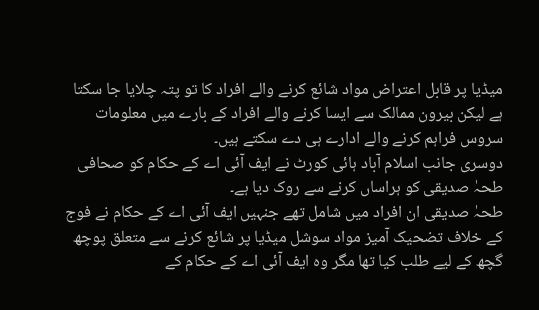میڈیا پر قابل اعتراض مواد شائع کرنے والے افراد کا تو پتہ چلایا جا سکتا ہے لیکن بیرون ممالک سے ایسا کرنے والے افراد کے بارے میں معلومات سروس فراہم کرنے والے ادارے ہی دے سکتے ہیں۔
دوسری جانب اسلام آباد ہائی کورٹ نے ایف آئی اے کے حکام کو صحافی طحہٰ صدیقی کو ہراساں کرنے سے روک دیا ہے۔
طحہٰ صدیقی ان افراد میں شامل تھے جنہیں ایف آئی اے کے حکام نے فوج کے خلاف تضحیک آمیز مواد سوشل میڈیا پر شائع کرنے سے متعلق پوچھ گچھ کے لیے طلب کیا تھا مگر وہ ایف آئی اے کے حکام کے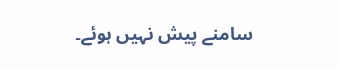سامنے پیش نہیں ہوئے۔